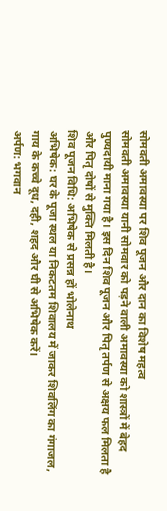सोमवती अमावस्या पर शिव पूजन और दान का विशेष महत्व
सोमवती अमावस्या यानी सोमवार को पड़ने वाली अमावस्या को शास्त्रों में बेहद पुण्यदायी माना गया है। इस दिन शिव पूजन और पितृ तर्पण से अक्षय फल मिलता है और पितृ दोषों से मुक्ति मिलती है।
शिव पूजन विधि: अभिषेक से प्रसन्न हों भोलेनाथ
अभिषेक: घर के पूजा स्थल या निकटतम शिवालय में जाकर शिवलिंग का गंगाजल, गाय के कच्चे दूध, दही, शहद और घी से अभिषेक करें।
अर्पण: भगवान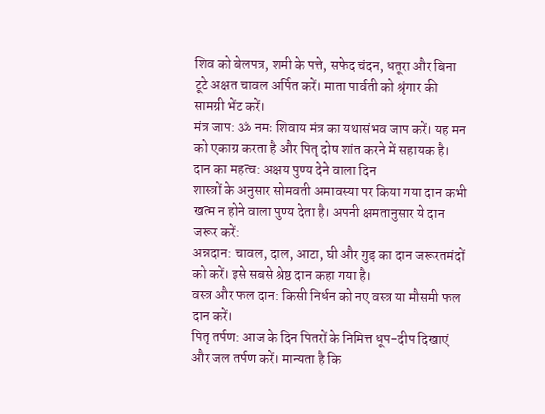शिव को बेलपत्र, शमी के पत्ते, सफेद चंदन, धतूरा और बिना टूटे अक्षत चावल अर्पित करें। माता पार्वती को श्रृंगार की सामग्री भेंट करें।
मंत्र जाप: ॐ नमः शिवाय मंत्र का यथासंभव जाप करें। यह मन को एकाग्र करता है और पितृ दोष शांत करने में सहायक है।
दान का महत्व: अक्षय पुण्य देने वाला दिन
शास्त्रों के अनुसार सोमवती अमावस्या पर किया गया दान कभी खत्म न होने वाला पुण्य देता है। अपनी क्षमतानुसार ये दान जरूर करें:
अन्नदान: चावल, दाल, आटा, घी और गुड़ का दान जरूरतमंदों को करें। इसे सबसे श्रेष्ठ दान कहा गया है।
वस्त्र और फल दान: किसी निर्धन को नए वस्त्र या मौसमी फल दान करें।
पितृ तर्पण: आज के दिन पितरों के निमित्त धूप-दीप दिखाएं और जल तर्पण करें। मान्यता है कि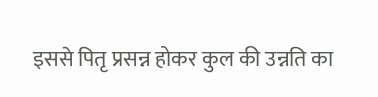इससे पितृ प्रसन्न होकर कुल की उन्नति का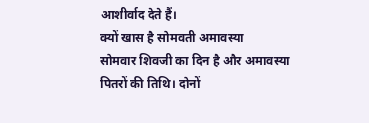आशीर्वाद देते हैं।
क्यों खास है सोमवती अमावस्या
सोमवार शिवजी का दिन है और अमावस्या पितरों की तिथि। दोनों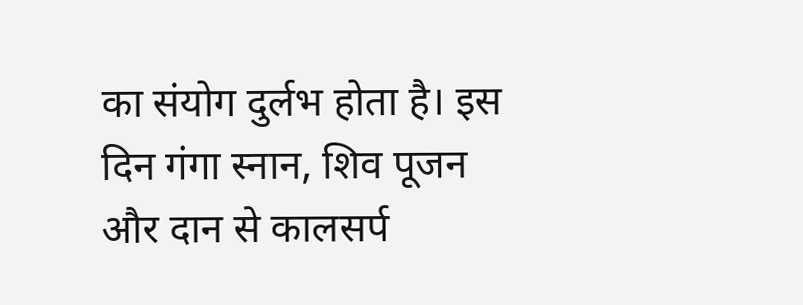का संयोग दुर्लभ होता है। इस दिन गंगा स्नान, शिव पूजन और दान से कालसर्प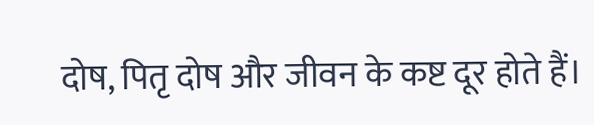दोष, पितृ दोष और जीवन के कष्ट दूर होते हैं।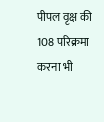पीपल वृक्ष की 108 परिक्रमा करना भी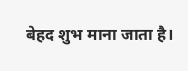बेहद शुभ माना जाता है।